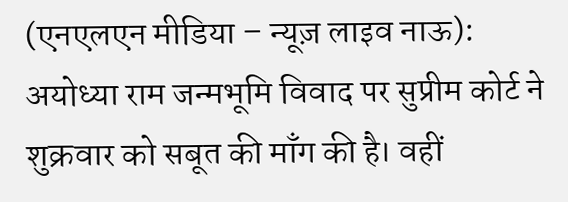(एनएलएन मीडिया – न्यूज़ लाइव नाऊ): अयोध्या राम जन्मभूमि विवाद पर सुप्रीम कोर्ट ने शुक्रवार को सबूत की माँग की है। वहीं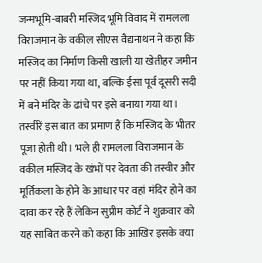जन्मभूमि-बाबरी मस्जिद भूमि विवाद में रामलला विराजमान के वकील सीएस वैद्यनाथन ने कहा कि मस्जिद का निर्माण किसी खाली या खेतीहर जमीन पर नहीं किया गया था, बल्कि ईसा पूर्व दूसरी सदी में बने मंदिर के ढांचे पर इसे बनाया गया था। तस्वीरें इस बात का प्रमाण हैं कि मस्जिद के भीतर पूजा होती थी। भले ही रामलला विराजमान के वकील मस्जिद के खंभों पर देवता की तस्वीर और मूर्तिकला के होने के आधार पर वहां मंदिर होने का दावा कर रहे हैं लेकिन सुप्रीम कोर्ट ने शुक्रवार को यह साबित करने को कहा कि आखिर इसके क्या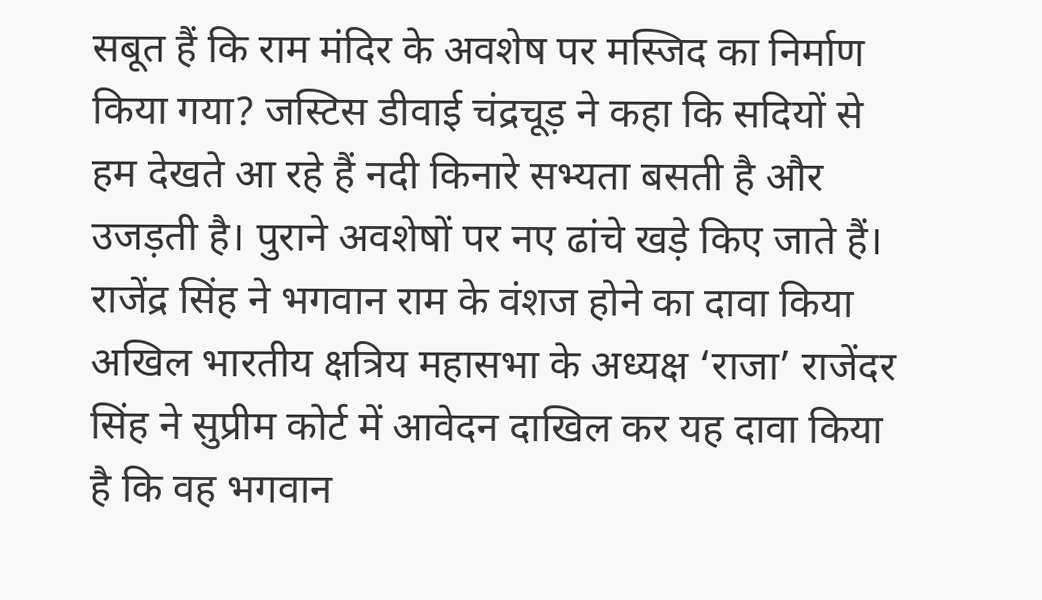सबूत हैं कि राम मंदिर के अवशेष पर मस्जिद का निर्माण किया गया? जस्टिस डीवाई चंद्रचूड़ ने कहा कि सदियों से हम देखते आ रहे हैं नदी किनारे सभ्यता बसती है और उजड़ती है। पुराने अवशेषों पर नए ढांचे खड़े किए जाते हैं। राजेंद्र सिंह ने भगवान राम के वंशज होने का दावा किया अखिल भारतीय क्षत्रिय महासभा के अध्यक्ष ‘राजा’ राजेंदर सिंह ने सुप्रीम कोर्ट में आवेदन दाखिल कर यह दावा किया है कि वह भगवान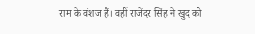राम के वंशज हैं। वहीं राजेंदर सिंह ने खुद को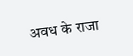अवध के राजा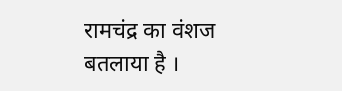रामचंद्र का वंशज बतलाया है ।